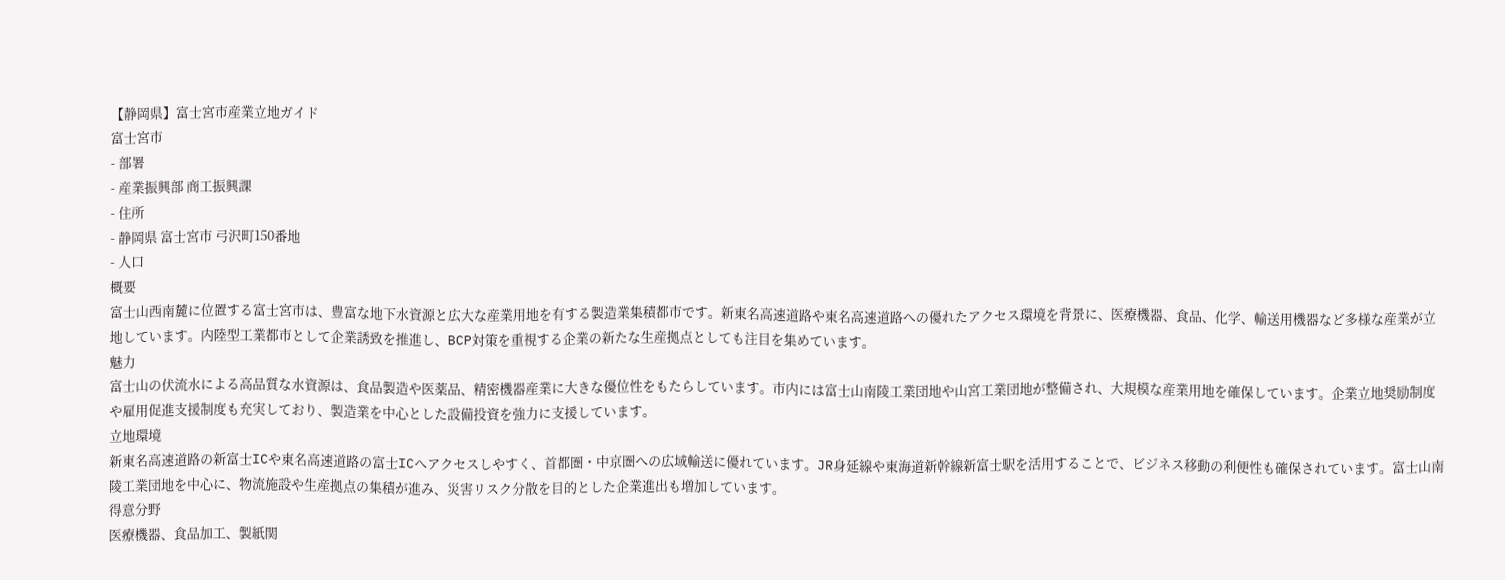【静岡県】富士宮市産業立地ガイド
富士宮市
- 部署
- 産業振興部 商工振興課
- 住所
- 静岡県 富士宮市 弓沢町150番地
- 人口
概要
富士山西南麓に位置する富士宮市は、豊富な地下水資源と広大な産業用地を有する製造業集積都市です。新東名高速道路や東名高速道路への優れたアクセス環境を背景に、医療機器、食品、化学、輸送用機器など多様な産業が立地しています。内陸型工業都市として企業誘致を推進し、BCP対策を重視する企業の新たな生産拠点としても注目を集めています。
魅力
富士山の伏流水による高品質な水資源は、食品製造や医薬品、精密機器産業に大きな優位性をもたらしています。市内には富士山南陵工業団地や山宮工業団地が整備され、大規模な産業用地を確保しています。企業立地奨励制度や雇用促進支援制度も充実しており、製造業を中心とした設備投資を強力に支援しています。
立地環境
新東名高速道路の新富士ICや東名高速道路の富士ICへアクセスしやすく、首都圏・中京圏への広域輸送に優れています。JR身延線や東海道新幹線新富士駅を活用することで、ビジネス移動の利便性も確保されています。富士山南陵工業団地を中心に、物流施設や生産拠点の集積が進み、災害リスク分散を目的とした企業進出も増加しています。
得意分野
医療機器、食品加工、製紙関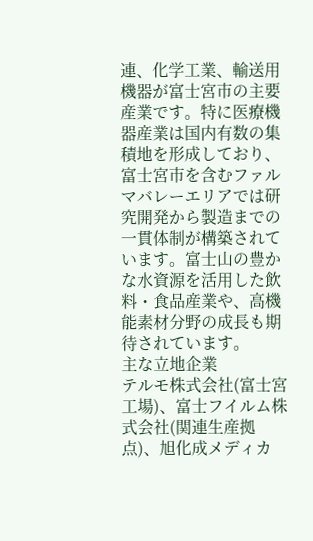連、化学工業、輸送用機器が富士宮市の主要産業です。特に医療機器産業は国内有数の集積地を形成しており、富士宮市を含むファルマバレーエリアでは研究開発から製造までの一貫体制が構築されています。富士山の豊かな水資源を活用した飲料・食品産業や、高機能素材分野の成長も期待されています。
主な立地企業
テルモ株式会社(富士宮工場)、富士フイルム株式会社(関連生産拠点)、旭化成メディカ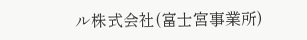ル株式会社(富士宮事業所)